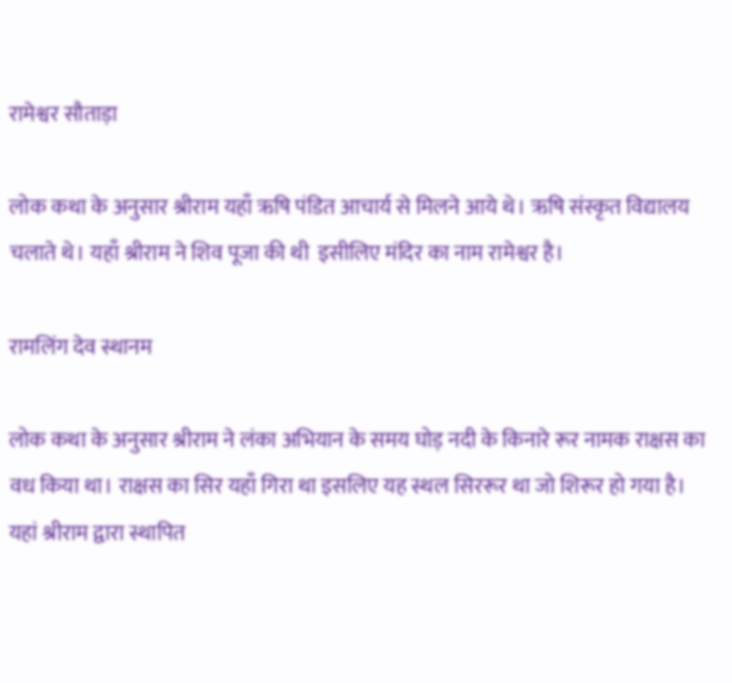रामेश्वर सौताड़ा

लोक कथा के अनुसार श्रीराम यहाँ ऋषि पंडित आचार्य से मिलने आये थे। ऋषि संस्कृत विद्यालय चलाते थे। यहाँ श्रीराम ने शिव पूजा की थी  इसीलिए मंदिर का नाम रामेश्वर है।

रामलिंग देव स्थानम

लोक कथा के अनुसार श्रीराम ने लंका अभियान के समय घोड़ नदी के किनारे रूर नामक राक्षस का वध किया था। राक्षस का सिर यहाँ गिरा था इसलिए यह स्थल सिररूर था जो शिरूर हो गया है। यहां श्रीराम द्वारा स्थापित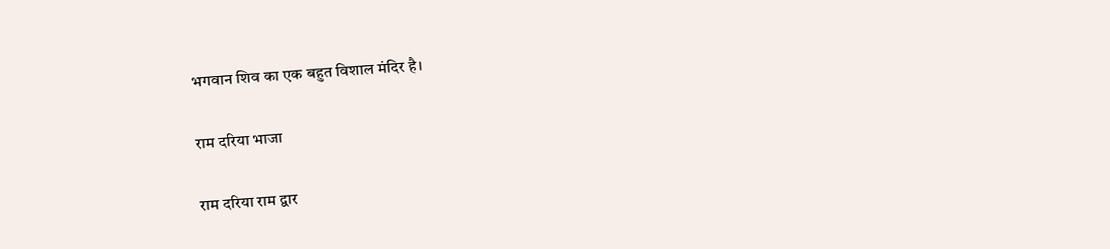भगवान शिव का एक बहुत विशाल मंदिर है।

राम दरिया भाजा

राम दरिया राम द्वार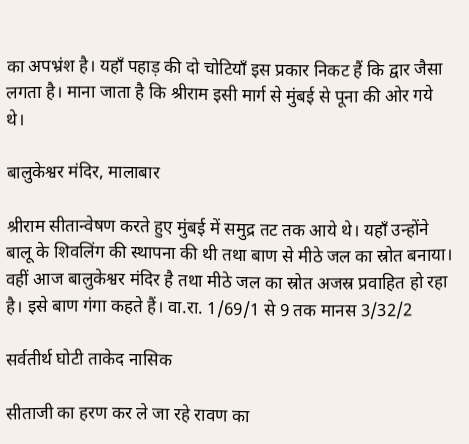का अपभ्रंश है। यहाँ पहाड़ की दो चोटियाँ इस प्रकार निकट हैं कि द्वार जैसा लगता है। माना जाता है कि श्रीराम इसी मार्ग से मुंबई से पूना की ओर गये थे।

बालुकेश्वर मंदिर, मालाबार

श्रीराम सीतान्वेषण करते हुए मुंबई में समुद्र तट तक आये थे। यहाँ उन्होंने बालू के शिवलिंग की स्थापना की थी तथा बाण से मीठे जल का स्रोत बनाया। वहीं आज बालुकेश्वर मंदिर है तथा मीठे जल का स्रोत अजस्र प्रवाहित हो रहा है। इसे बाण गंगा कहते हैं। वा.रा. 1/69/1 से 9 तक मानस 3/32/2

सर्वतीर्थ घोटी ताकेद नासिक

सीताजी का हरण कर ले जा रहे रावण का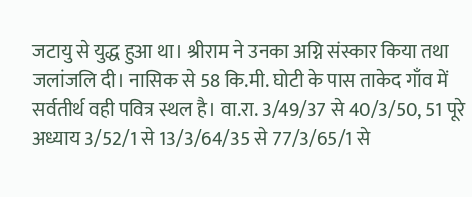जटायु से युद्ध हुआ था। श्रीराम ने उनका अग्नि संस्कार किया तथा जलांजलि दी। नासिक से 58 कि.मी. घोटी के पास ताकेद गाँव में सर्वतीर्थ वही पवित्र स्थल है। वा.रा. 3/49/37 से 40/3/50, 51 पूरे अध्याय 3/52/1 से 13/3/64/35 से 77/3/65/1 से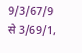9/3/67/9 से 3/69/1,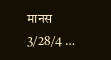मानस 3/28/4 …